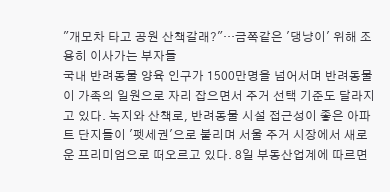"개모차 타고 공원 산책갈래?"…금쪽같은 '댕냥이' 위해 조용히 이사가는 부자들
국내 반려동물 양육 인구가 1500만명을 넘어서며 반려동물이 가족의 일원으로 자리 잡으면서 주거 선택 기준도 달라지고 있다. 녹지와 산책로, 반려동물 시설 접근성이 좋은 아파트 단지들이 '펫세권'으로 불리며 서울 주거 시장에서 새로운 프리미엄으로 떠오르고 있다. 8일 부동산업계에 따르면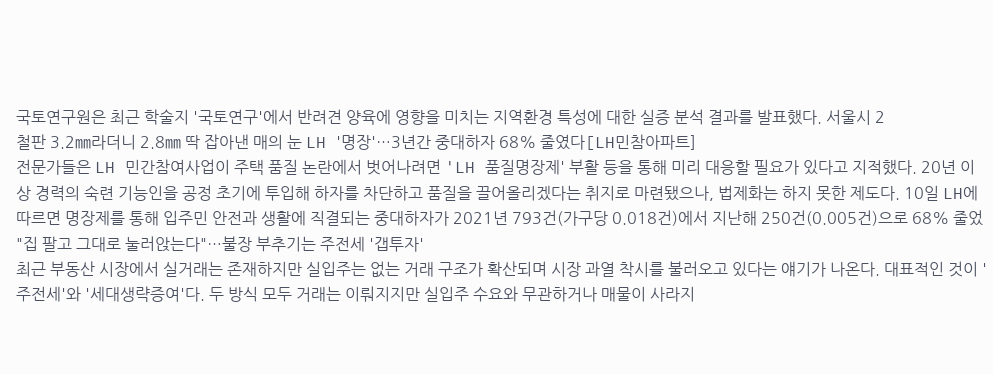국토연구원은 최근 학술지 '국토연구'에서 반려견 양육에 영향을 미치는 지역환경 특성에 대한 실증 분석 결과를 발표했다. 서울시 2
철판 3.2㎜라더니 2.8㎜ 딱 잡아낸 매의 눈 LH '명장'…3년간 중대하자 68% 줄였다[LH민참아파트]
전문가들은 LH 민간참여사업이 주택 품질 논란에서 벗어나려면 'LH 품질명장제' 부활 등을 통해 미리 대응할 필요가 있다고 지적했다. 20년 이상 경력의 숙련 기능인을 공정 초기에 투입해 하자를 차단하고 품질을 끌어올리겠다는 취지로 마련됐으나, 법제화는 하지 못한 제도다. 10일 LH에 따르면 명장제를 통해 입주민 안전과 생활에 직결되는 중대하자가 2021년 793건(가구당 0.018건)에서 지난해 250건(0.005건)으로 68% 줄었
"집 팔고 그대로 눌러앉는다"…불장 부추기는 주전세 '갭투자'
최근 부동산 시장에서 실거래는 존재하지만 실입주는 없는 거래 구조가 확산되며 시장 과열 착시를 불러오고 있다는 얘기가 나온다. 대표적인 것이 '주전세'와 '세대생략증여'다. 두 방식 모두 거래는 이뤄지지만 실입주 수요와 무관하거나 매물이 사라지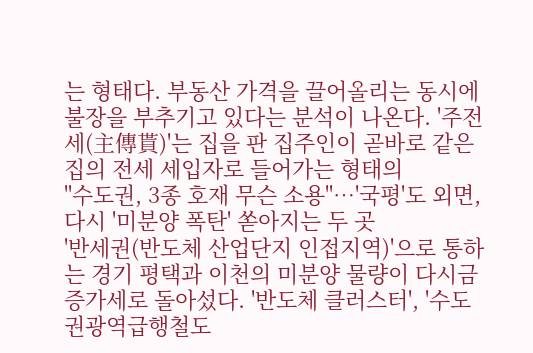는 형태다. 부동산 가격을 끌어올리는 동시에 불장을 부추기고 있다는 분석이 나온다. '주전세(主傳貰)'는 집을 판 집주인이 곧바로 같은 집의 전세 세입자로 들어가는 형태의
"수도권, 3종 호재 무슨 소용"…'국평'도 외면, 다시 '미분양 폭탄' 쏟아지는 두 곳
'반세권(반도체 산업단지 인접지역)'으로 통하는 경기 평택과 이천의 미분양 물량이 다시금 증가세로 돌아섰다. '반도체 클러스터', '수도권광역급행철도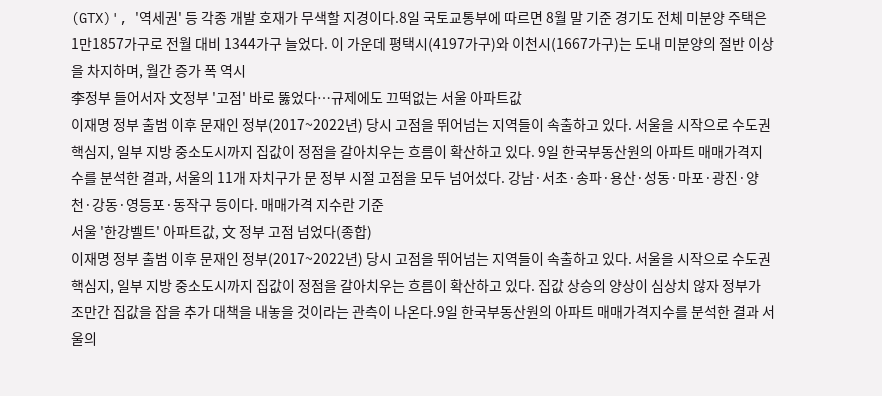(GTX)', '역세권' 등 각종 개발 호재가 무색할 지경이다.8일 국토교통부에 따르면 8월 말 기준 경기도 전체 미분양 주택은 1만1857가구로 전월 대비 1344가구 늘었다. 이 가운데 평택시(4197가구)와 이천시(1667가구)는 도내 미분양의 절반 이상을 차지하며, 월간 증가 폭 역시
李정부 들어서자 文정부 '고점' 바로 뚫었다…규제에도 끄떡없는 서울 아파트값
이재명 정부 출범 이후 문재인 정부(2017~2022년) 당시 고점을 뛰어넘는 지역들이 속출하고 있다. 서울을 시작으로 수도권 핵심지, 일부 지방 중소도시까지 집값이 정점을 갈아치우는 흐름이 확산하고 있다. 9일 한국부동산원의 아파트 매매가격지수를 분석한 결과, 서울의 11개 자치구가 문 정부 시절 고점을 모두 넘어섰다. 강남·서초·송파·용산·성동·마포·광진·양천·강동·영등포·동작구 등이다. 매매가격 지수란 기준
서울 '한강벨트' 아파트값, 文 정부 고점 넘었다(종합)
이재명 정부 출범 이후 문재인 정부(2017~2022년) 당시 고점을 뛰어넘는 지역들이 속출하고 있다. 서울을 시작으로 수도권 핵심지, 일부 지방 중소도시까지 집값이 정점을 갈아치우는 흐름이 확산하고 있다. 집값 상승의 양상이 심상치 않자 정부가 조만간 집값을 잡을 추가 대책을 내놓을 것이라는 관측이 나온다.9일 한국부동산원의 아파트 매매가격지수를 분석한 결과 서울의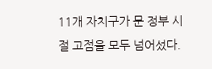11개 자치구가 문 정부 시절 고점을 모두 넘어섰다.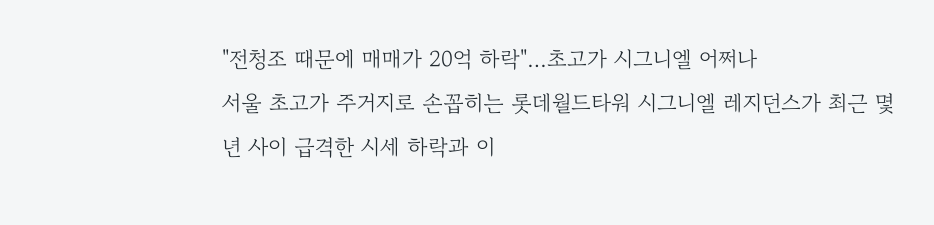"전청조 때문에 매매가 20억 하락"…초고가 시그니엘 어쩌나
서울 초고가 주거지로 손꼽히는 롯데월드타워 시그니엘 레지던스가 최근 몇 년 사이 급격한 시세 하락과 이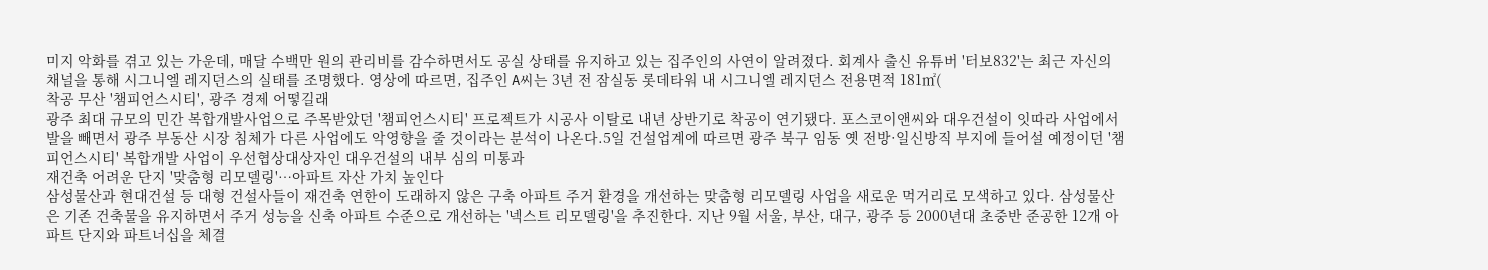미지 악화를 겪고 있는 가운데, 매달 수백만 원의 관리비를 감수하면서도 공실 상태를 유지하고 있는 집주인의 사연이 알려졌다. 회계사 출신 유튜버 '터보832'는 최근 자신의 채널을 통해 시그니엘 레지던스의 실태를 조명했다. 영상에 따르면, 집주인 A씨는 3년 전 잠실동 롯데타워 내 시그니엘 레지던스 전용면적 181㎡(
착공 무산 '챔피언스시티', 광주 경제 어떻길래
광주 최대 규모의 민간 복합개발사업으로 주목받았던 '챔피언스시티' 프로젝트가 시공사 이탈로 내년 상반기로 착공이 연기됐다. 포스코이앤씨와 대우건설이 잇따라 사업에서 발을 빼면서 광주 부동산 시장 침체가 다른 사업에도 악영향을 줄 것이라는 분석이 나온다.5일 건설업계에 따르면 광주 북구 임동 옛 전방·일신방직 부지에 들어설 예정이던 '챔피언스시티' 복합개발 사업이 우선협상대상자인 대우건설의 내부 심의 미통과
재건축 어려운 단지 '맞춤형 리모델링'…아파트 자산 가치 높인다
삼성물산과 현대건설 등 대형 건설사들이 재건축 연한이 도래하지 않은 구축 아파트 주거 환경을 개선하는 맞춤형 리모델링 사업을 새로운 먹거리로 모색하고 있다. 삼성물산은 기존 건축물을 유지하면서 주거 성능을 신축 아파트 수준으로 개선하는 '넥스트 리모델링'을 추진한다. 지난 9월 서울, 부산, 대구, 광주 등 2000년대 초중반 준공한 12개 아파트 단지와 파트너십을 체결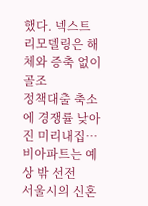했다. 넥스트 리모델링은 해체와 증축 없이 골조
정책대출 축소에 경쟁률 낮아진 미리내집…비아파트는 예상 밖 선전
서울시의 신혼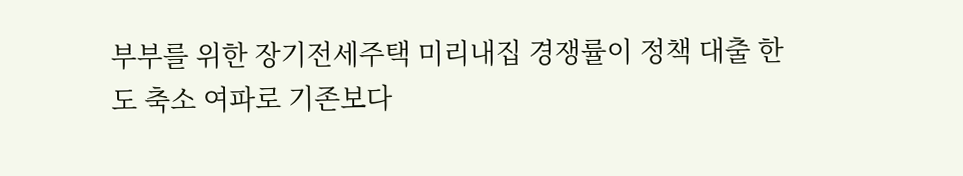부부를 위한 장기전세주택 미리내집 경쟁률이 정책 대출 한도 축소 여파로 기존보다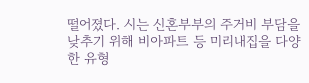떨어졌다. 시는 신혼부부의 주거비 부담을 낮추기 위해 비아파트 등 미리내집을 다양한 유형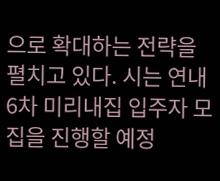으로 확대하는 전략을 펼치고 있다. 시는 연내 6차 미리내집 입주자 모집을 진행할 예정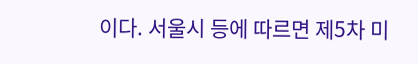이다. 서울시 등에 따르면 제5차 미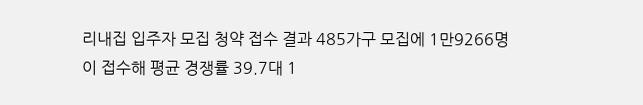리내집 입주자 모집 청약 접수 결과 485가구 모집에 1만9266명이 접수해 평균 경쟁률 39.7대 1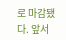로 마감됐다. 앞서